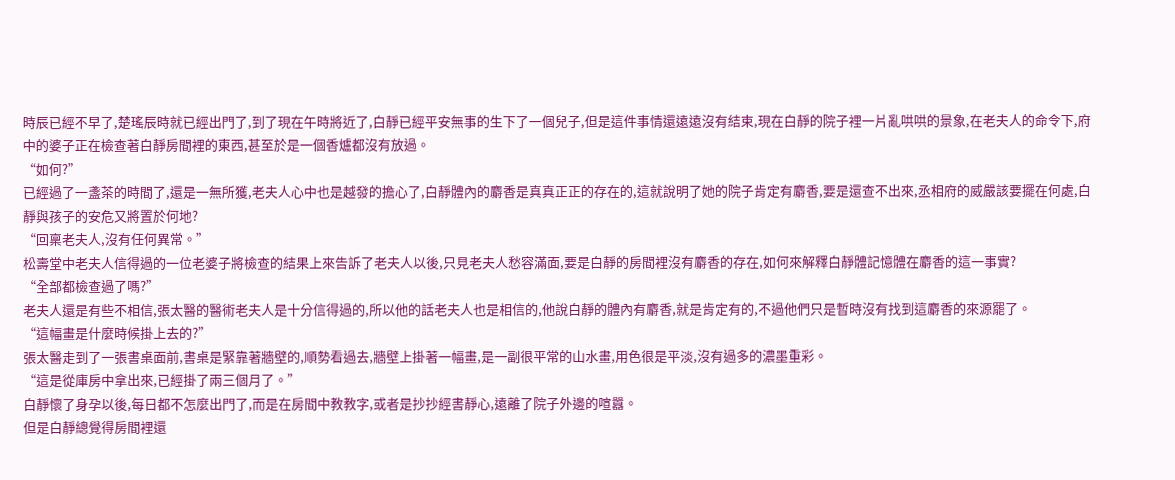時辰已經不早了,楚瑤辰時就已經出門了,到了現在午時將近了,白靜已經平安無事的生下了一個兒子,但是這件事情還遠遠沒有結束,現在白靜的院子裡一片亂哄哄的景象,在老夫人的命令下,府中的婆子正在檢查著白靜房間裡的東西,甚至於是一個香爐都沒有放過。
“如何?”
已經過了一盞茶的時間了,還是一無所獲,老夫人心中也是越發的擔心了,白靜體內的麝香是真真正正的存在的,這就說明了她的院子肯定有麝香,要是還查不出來,丞相府的威嚴該要擺在何處,白靜與孩子的安危又將置於何地?
“回稟老夫人,沒有任何異常。”
松壽堂中老夫人信得過的一位老婆子將檢查的結果上來告訴了老夫人以後,只見老夫人愁容滿面,要是白靜的房間裡沒有麝香的存在,如何來解釋白靜體記憶體在麝香的這一事實?
“全部都檢查過了嗎?”
老夫人還是有些不相信,張太醫的醫術老夫人是十分信得過的,所以他的話老夫人也是相信的,他說白靜的體內有麝香,就是肯定有的,不過他們只是暫時沒有找到這麝香的來源罷了。
“這幅畫是什麼時候掛上去的?”
張太醫走到了一張書桌面前,書桌是緊靠著牆壁的,順勢看過去,牆壁上掛著一幅畫,是一副很平常的山水畫,用色很是平淡,沒有過多的濃墨重彩。
“這是從庫房中拿出來,已經掛了兩三個月了。”
白靜懷了身孕以後,每日都不怎麼出門了,而是在房間中教教字,或者是抄抄經書靜心,遠離了院子外邊的喧囂。
但是白靜總覺得房間裡還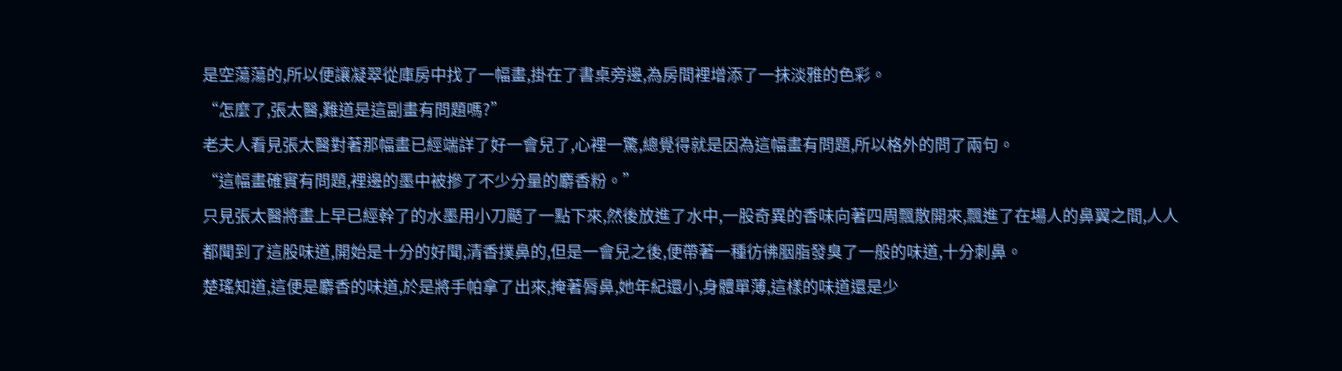是空蕩蕩的,所以便讓凝翠從庫房中找了一幅畫,掛在了書桌旁邊,為房間裡增添了一抹淡雅的色彩。
“怎麼了,張太醫,難道是這副畫有問題嗎?”
老夫人看見張太醫對著那幅畫已經端詳了好一會兒了,心裡一驚,總覺得就是因為這幅畫有問題,所以格外的問了兩句。
“這幅畫確實有問題,裡邊的墨中被摻了不少分量的麝香粉。”
只見張太醫將畫上早已經幹了的水墨用小刀颳了一點下來,然後放進了水中,一股奇異的香味向著四周飄散開來,飄進了在場人的鼻翼之間,人人都聞到了這股味道,開始是十分的好聞,清香撲鼻的,但是一會兒之後,便帶著一種彷彿胭脂發臭了一般的味道,十分刺鼻。
楚瑤知道,這便是麝香的味道,於是將手帕拿了出來,掩著脣鼻,她年紀還小,身體單薄,這樣的味道還是少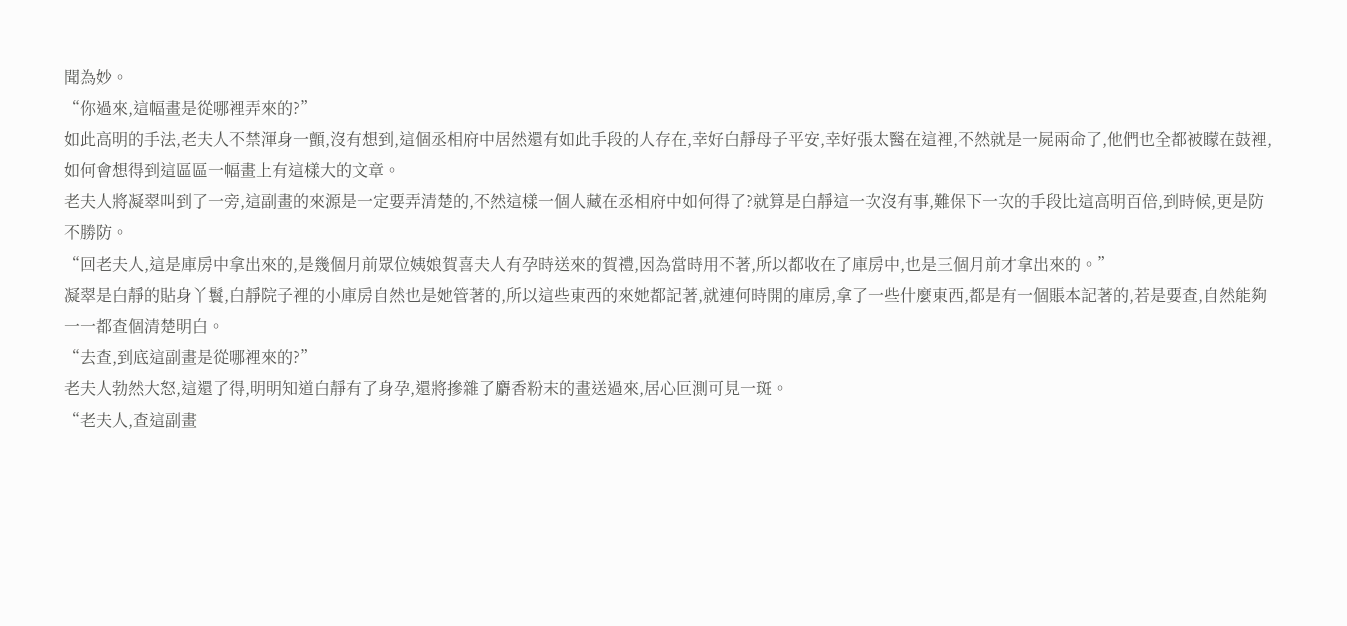聞為妙。
“你過來,這幅畫是從哪裡弄來的?”
如此高明的手法,老夫人不禁渾身一顫,沒有想到,這個丞相府中居然還有如此手段的人存在,幸好白靜母子平安,幸好張太醫在這裡,不然就是一屍兩命了,他們也全都被矇在鼓裡,
如何會想得到這區區一幅畫上有這樣大的文章。
老夫人將凝翠叫到了一旁,這副畫的來源是一定要弄清楚的,不然這樣一個人藏在丞相府中如何得了?就算是白靜這一次沒有事,難保下一次的手段比這高明百倍,到時候,更是防不勝防。
“回老夫人,這是庫房中拿出來的,是幾個月前眾位姨娘賀喜夫人有孕時送來的賀禮,因為當時用不著,所以都收在了庫房中,也是三個月前才拿出來的。”
凝翠是白靜的貼身丫鬟,白靜院子裡的小庫房自然也是她管著的,所以這些東西的來她都記著,就連何時開的庫房,拿了一些什麼東西,都是有一個賬本記著的,若是要查,自然能夠一一都查個清楚明白。
“去查,到底這副畫是從哪裡來的?”
老夫人勃然大怒,這還了得,明明知道白靜有了身孕,還將摻雜了麝香粉末的畫送過來,居心叵測可見一斑。
“老夫人,查這副畫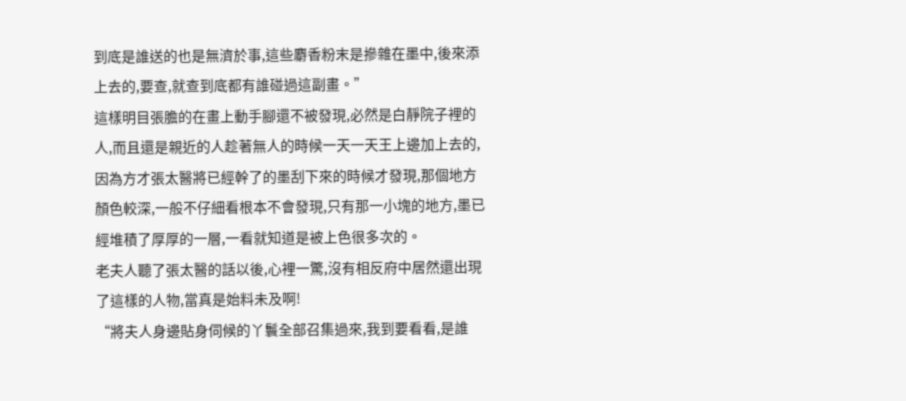到底是誰送的也是無濟於事,這些麝香粉末是摻雜在墨中,後來添上去的,要查,就查到底都有誰碰過這副畫。”
這樣明目張膽的在畫上動手腳還不被發現,必然是白靜院子裡的人,而且還是親近的人趁著無人的時候一天一天王上邊加上去的,因為方才張太醫將已經幹了的墨刮下來的時候才發現,那個地方顏色較深,一般不仔細看根本不會發現,只有那一小塊的地方,墨已經堆積了厚厚的一層,一看就知道是被上色很多次的。
老夫人聽了張太醫的話以後,心裡一驚,沒有相反府中居然還出現了這樣的人物,當真是始料未及啊!
“將夫人身邊貼身伺候的丫鬟全部召集過來,我到要看看,是誰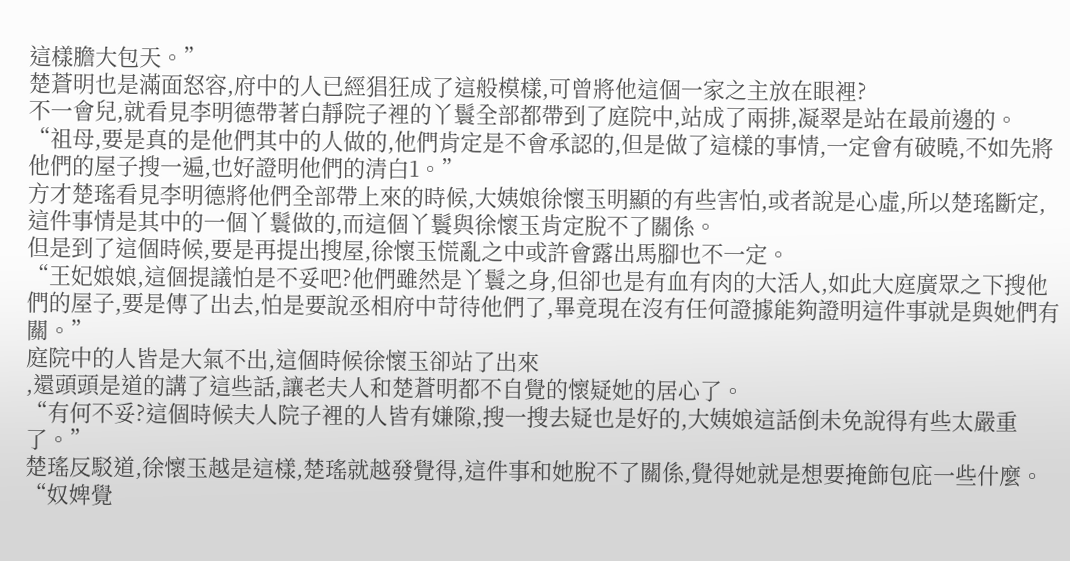這樣膽大包天。”
楚蒼明也是滿面怒容,府中的人已經猖狂成了這般模樣,可曾將他這個一家之主放在眼裡?
不一會兒,就看見李明德帶著白靜院子裡的丫鬟全部都帶到了庭院中,站成了兩排,凝翠是站在最前邊的。
“祖母,要是真的是他們其中的人做的,他們肯定是不會承認的,但是做了這樣的事情,一定會有破曉,不如先將他們的屋子搜一遍,也好證明他們的清白1。”
方才楚瑤看見李明德將他們全部帶上來的時候,大姨娘徐懷玉明顯的有些害怕,或者說是心虛,所以楚瑤斷定,這件事情是其中的一個丫鬟做的,而這個丫鬟與徐懷玉肯定脫不了關係。
但是到了這個時候,要是再提出搜屋,徐懷玉慌亂之中或許會露出馬腳也不一定。
“王妃娘娘,這個提議怕是不妥吧?他們雖然是丫鬟之身,但卻也是有血有肉的大活人,如此大庭廣眾之下搜他們的屋子,要是傳了出去,怕是要說丞相府中苛待他們了,畢竟現在沒有任何證據能夠證明這件事就是與她們有關。”
庭院中的人皆是大氣不出,這個時候徐懷玉卻站了出來
,還頭頭是道的講了這些話,讓老夫人和楚蒼明都不自覺的懷疑她的居心了。
“有何不妥?這個時候夫人院子裡的人皆有嫌隙,搜一搜去疑也是好的,大姨娘這話倒未免說得有些太嚴重了。”
楚瑤反駁道,徐懷玉越是這樣,楚瑤就越發覺得,這件事和她脫不了關係,覺得她就是想要掩飾包庇一些什麼。
“奴婢覺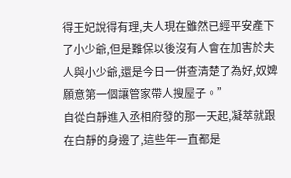得王妃說得有理,夫人現在雖然已經平安產下了小少爺,但是難保以後沒有人會在加害於夫人與小少爺,還是今日一併查清楚了為好,奴婢願意第一個讓管家帶人搜屋子。”
自從白靜進入丞相府發的那一天起,凝萃就跟在白靜的身邊了,這些年一直都是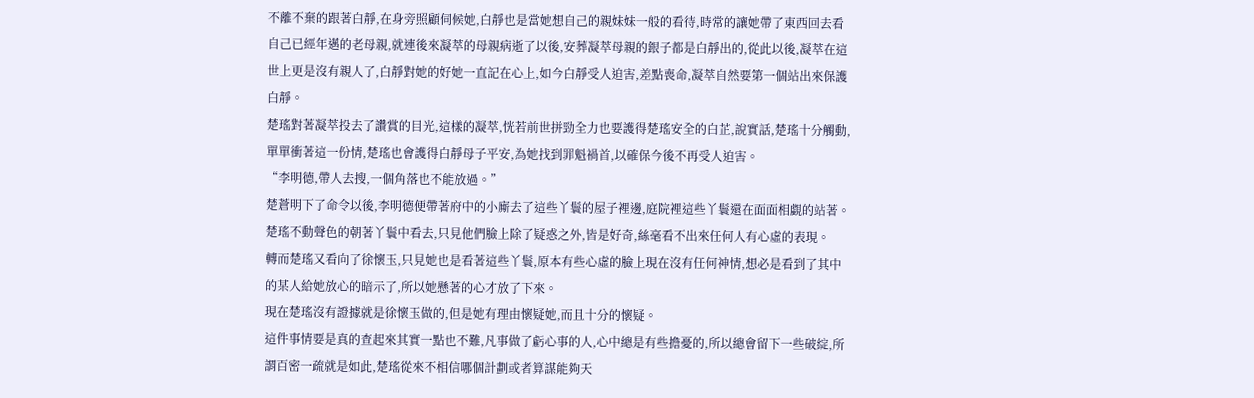不離不棄的跟著白靜,在身旁照顧伺候她,白靜也是當她想自己的親妹妹一般的看待,時常的讓她帶了東西回去看自己已經年邁的老母親,就連後來凝萃的母親病逝了以後,安葬凝萃母親的銀子都是白靜出的,從此以後,凝萃在這世上更是沒有親人了,白靜對她的好她一直記在心上,如今白靜受人迫害,差點喪命,凝萃自然要第一個站出來保護白靜。
楚瑤對著凝萃投去了讚賞的目光,這樣的凝萃,恍若前世拼勁全力也要護得楚瑤安全的白芷,說實話,楚瑤十分觸動,單單衝著這一份情,楚瑤也會護得白靜母子平安,為她找到罪魁禍首,以確保今後不再受人迫害。
“李明德,帶人去搜,一個角落也不能放過。”
楚蒼明下了命令以後,李明德便帶著府中的小廝去了這些丫鬟的屋子裡邊,庭院裡這些丫鬟還在面面相覷的站著。
楚瑤不動聲色的朝著丫鬟中看去,只見他們臉上除了疑惑之外,皆是好奇,絲毫看不出來任何人有心虛的表現。
轉而楚瑤又看向了徐懷玉,只見她也是看著這些丫鬟,原本有些心虛的臉上現在沒有任何神情,想必是看到了其中的某人給她放心的暗示了,所以她懸著的心才放了下來。
現在楚瑤沒有證據就是徐懷玉做的,但是她有理由懷疑她,而且十分的懷疑。
這件事情要是真的查起來其實一點也不難,凡事做了虧心事的人,心中總是有些擔憂的,所以總會留下一些破綻,所謂百密一疏就是如此,楚瑤從來不相信哪個計劃或者算謀能夠天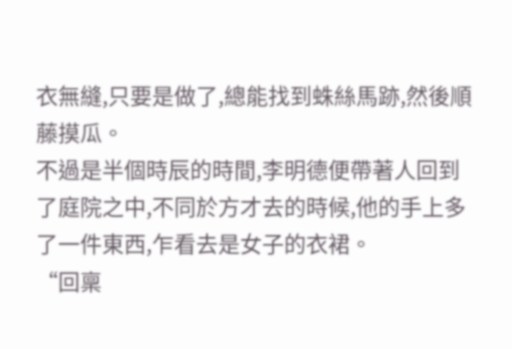衣無縫,只要是做了,總能找到蛛絲馬跡,然後順藤摸瓜。
不過是半個時辰的時間,李明德便帶著人回到了庭院之中,不同於方才去的時候,他的手上多了一件東西,乍看去是女子的衣裙。
“回稟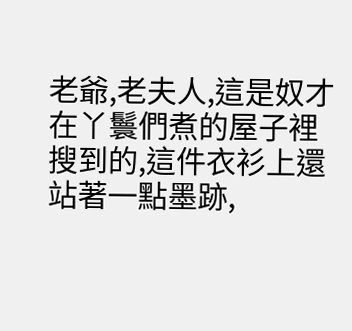老爺,老夫人,這是奴才在丫鬟們煮的屋子裡搜到的,這件衣衫上還站著一點墨跡,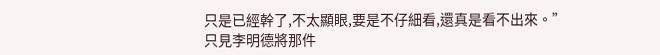只是已經幹了,不太顯眼,要是不仔細看,還真是看不出來。”
只見李明德將那件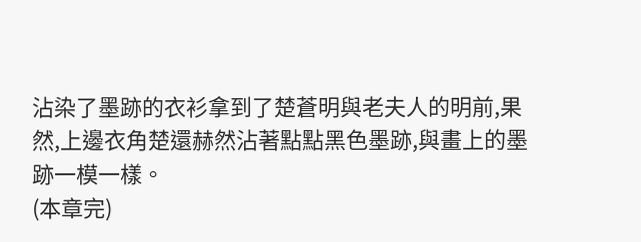沾染了墨跡的衣衫拿到了楚蒼明與老夫人的明前,果然,上邊衣角楚還赫然沾著點點黑色墨跡,與畫上的墨跡一模一樣。
(本章完)